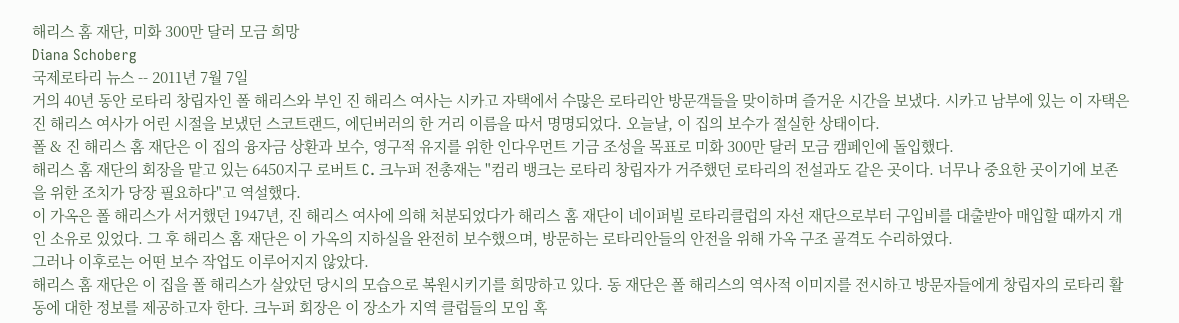해리스 홈 재단, 미화 300만 달러 모금 희망
Diana Schoberg
국제로타리 뉴스 -- 2011년 7월 7일
거의 40년 동안 로타리 창립자인 폴 해리스와 부인 진 해리스 여사는 시카고 자택에서 수많은 로타리안 방문객들을 맞이하며 즐거운 시간을 보냈다. 시카고 남부에 있는 이 자택은 진 해리스 여사가 어린 시절을 보냈던 스코트랜드, 에딘버러의 한 거리 이름을 따서 명명되었다. 오늘날, 이 집의 보수가 절실한 상태이다.
폴 & 진 해리스 홈 재단은 이 집의 융자금 상환과 보수, 영구적 유지를 위한 인다우먼트 기금 조성을 목표로 미화 300만 달러 모금 캠페인에 돌입했다.
해리스 홈 재단의 회장을 맡고 있는 6450지구 로버트 C. 크누퍼 전총재는 "컴리 뱅크는 로타리 창립자가 거주했던 로타리의 전설과도 같은 곳이다. 너무나 중요한 곳이기에 보존을 위한 조치가 당장 필요하다"고 역설했다.
이 가옥은 폴 해리스가 서거했던 1947년, 진 해리스 여사에 의해 처분되었다가 해리스 홈 재단이 네이퍼빌 로타리클럽의 자선 재단으로부터 구입비를 대출받아 매입할 때까지 개인 소유로 있었다. 그 후 해리스 홈 재단은 이 가옥의 지하실을 완전히 보수했으며, 방문하는 로타리안들의 안전을 위해 가옥 구조 골격도 수리하였다.
그러나 이후로는 어떤 보수 작업도 이루어지지 않았다.
해리스 홈 재단은 이 집을 폴 해리스가 살았던 당시의 모습으로 복원시키기를 희망하고 있다. 동 재단은 폴 해리스의 역사적 이미지를 전시하고 방문자들에게 창립자의 로타리 활동에 대한 정보를 제공하고자 한다. 크누퍼 회장은 이 장소가 지역 클럽들의 모임 혹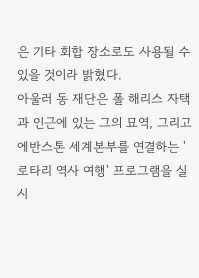은 기타 회합 장소로도 사용될 수 있을 것이라 밝혔다.
아울러 동 재단은 폴 해리스 자택과 인근에 있는 그의 묘역, 그리고 에반스톤 세계본부를 연결하는 '로타리 역사 여행' 프로그램을 실시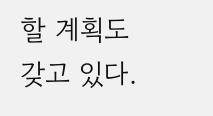할 계획도 갖고 있다.